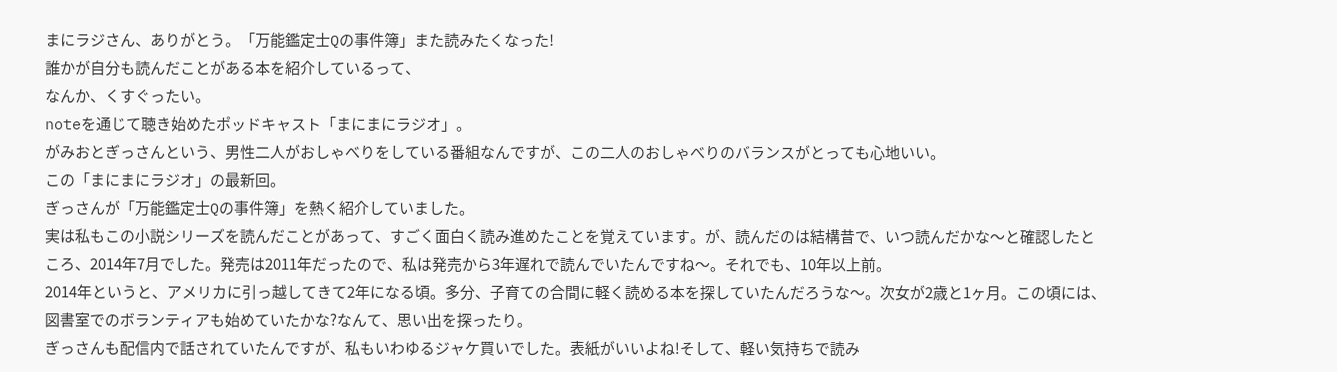まにラジさん、ありがとう。「万能鑑定士Qの事件簿」また読みたくなった!
誰かが自分も読んだことがある本を紹介しているって、
なんか、くすぐったい。
noteを通じて聴き始めたポッドキャスト「まにまにラジオ」。
がみおとぎっさんという、男性二人がおしゃべりをしている番組なんですが、この二人のおしゃべりのバランスがとっても心地いい。
この「まにまにラジオ」の最新回。
ぎっさんが「万能鑑定士Qの事件簿」を熱く紹介していました。
実は私もこの小説シリーズを読んだことがあって、すごく面白く読み進めたことを覚えています。が、読んだのは結構昔で、いつ読んだかな〜と確認したところ、2014年7月でした。発売は2011年だったので、私は発売から3年遅れで読んでいたんですね〜。それでも、10年以上前。
2014年というと、アメリカに引っ越してきて2年になる頃。多分、子育ての合間に軽く読める本を探していたんだろうな〜。次女が2歳と1ヶ月。この頃には、図書室でのボランティアも始めていたかな?なんて、思い出を探ったり。
ぎっさんも配信内で話されていたんですが、私もいわゆるジャケ買いでした。表紙がいいよね!そして、軽い気持ちで読み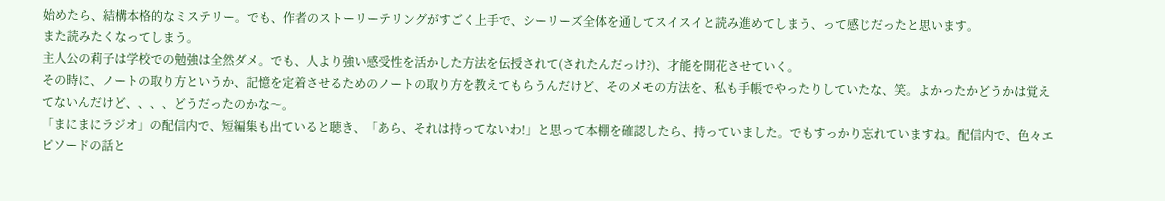始めたら、結構本格的なミステリー。でも、作者のストーリーテリングがすごく上手で、シーリーズ全体を通してスイスイと読み進めてしまう、って感じだったと思います。
また読みたくなってしまう。
主人公の莉子は学校での勉強は全然ダメ。でも、人より強い感受性を活かした方法を伝授されて(されたんだっけ?)、才能を開花させていく。
その時に、ノートの取り方というか、記憶を定着させるためのノートの取り方を教えてもらうんだけど、そのメモの方法を、私も手帳でやったりしていたな、笑。よかったかどうかは覚えてないんだけど、、、、どうだったのかな〜。
「まにまにラジオ」の配信内で、短編集も出ていると聴き、「あら、それは持ってないわ!」と思って本棚を確認したら、持っていました。でもすっかり忘れていますね。配信内で、色々エピソードの話と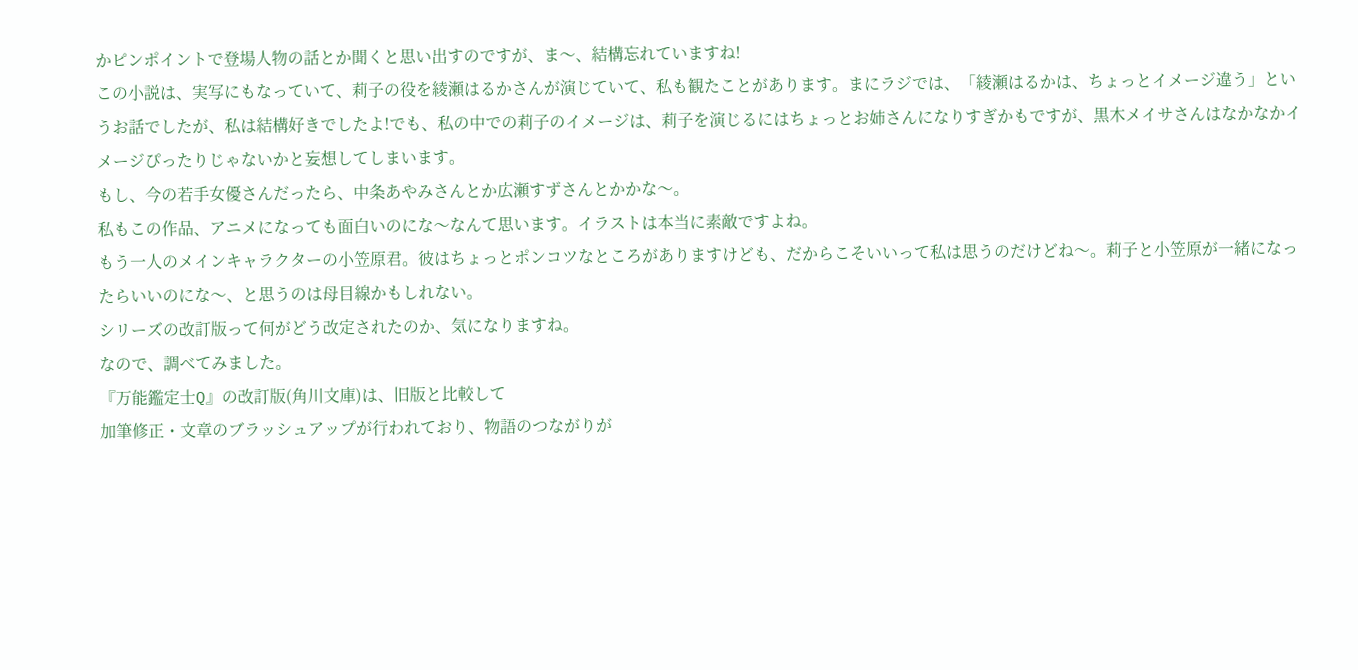かピンポイントで登場人物の話とか聞くと思い出すのですが、ま〜、結構忘れていますね!
この小説は、実写にもなっていて、莉子の役を綾瀬はるかさんが演じていて、私も観たことがあります。まにラジでは、「綾瀬はるかは、ちょっとイメージ違う」というお話でしたが、私は結構好きでしたよ!でも、私の中での莉子のイメージは、莉子を演じるにはちょっとお姉さんになりすぎかもですが、黒木メイサさんはなかなかイメージぴったりじゃないかと妄想してしまいます。
もし、今の若手女優さんだったら、中条あやみさんとか広瀬すずさんとかかな〜。
私もこの作品、アニメになっても面白いのにな〜なんて思います。イラストは本当に素敵ですよね。
もう一人のメインキャラクターの小笠原君。彼はちょっとポンコツなところがありますけども、だからこそいいって私は思うのだけどね〜。莉子と小笠原が一緒になったらいいのにな〜、と思うのは母目線かもしれない。
シリーズの改訂版って何がどう改定されたのか、気になりますね。
なので、調べてみました。
『万能鑑定士Q』の改訂版(角川文庫)は、旧版と比較して
加筆修正・文章のブラッシュアップが行われており、物語のつながりが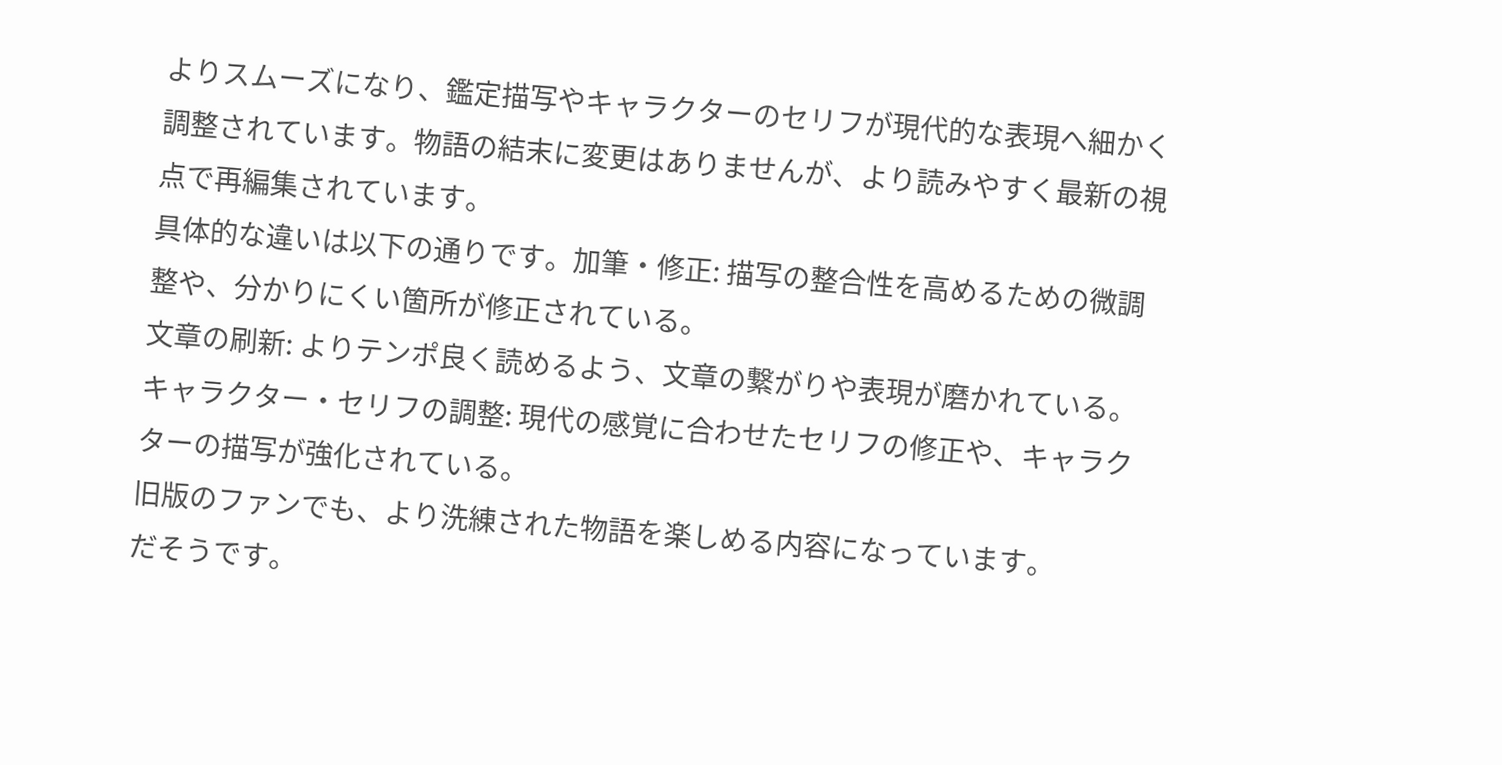よりスムーズになり、鑑定描写やキャラクターのセリフが現代的な表現へ細かく調整されています。物語の結末に変更はありませんが、より読みやすく最新の視点で再編集されています。
具体的な違いは以下の通りです。加筆・修正: 描写の整合性を高めるための微調整や、分かりにくい箇所が修正されている。
文章の刷新: よりテンポ良く読めるよう、文章の繋がりや表現が磨かれている。
キャラクター・セリフの調整: 現代の感覚に合わせたセリフの修正や、キャラクターの描写が強化されている。
旧版のファンでも、より洗練された物語を楽しめる内容になっています。
だそうです。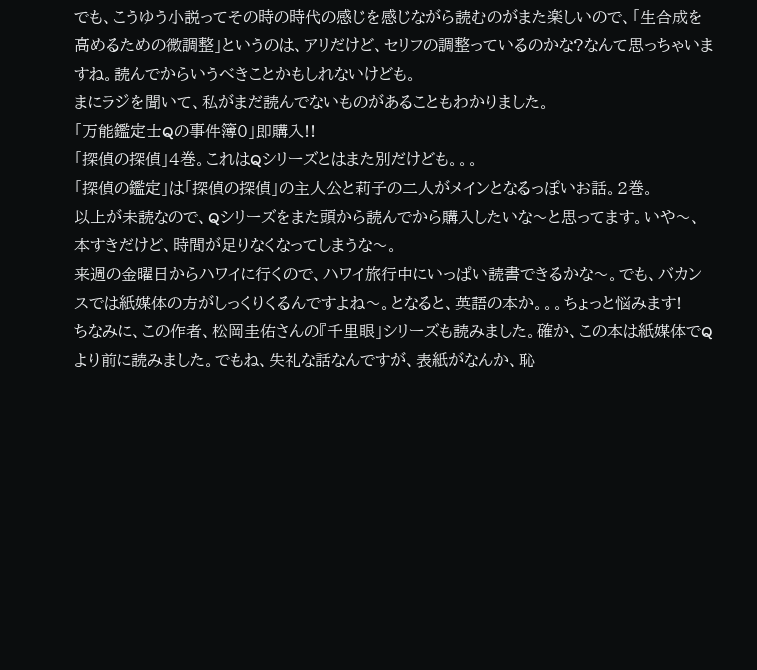でも、こうゆう小説ってその時の時代の感じを感じながら読むのがまた楽しいので、「生合成を高めるための微調整」というのは、アリだけど、セリフの調整っているのかな?なんて思っちゃいますね。読んでからいうべきことかもしれないけども。
まにラジを聞いて、私がまだ読んでないものがあることもわかりました。
「万能鑑定士Qの事件簿0」即購入!!
「探偵の探偵」4巻。これはQシリーズとはまた別だけども。。。
「探偵の鑑定」は「探偵の探偵」の主人公と莉子の二人がメインとなるっぽいお話。2巻。
以上が未読なので、Qシリーズをまた頭から読んでから購入したいな〜と思ってます。いや〜、本すきだけど、時間が足りなくなってしまうな〜。
来週の金曜日からハワイに行くので、ハワイ旅行中にいっぱい読書できるかな〜。でも、バカンスでは紙媒体の方がしっくりくるんですよね〜。となると、英語の本か。。。ちょっと悩みます!
ちなみに、この作者、松岡圭佑さんの『千里眼」シリーズも読みました。確か、この本は紙媒体でQより前に読みました。でもね、失礼な話なんですが、表紙がなんか、恥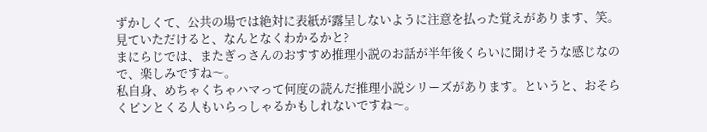ずかしくて、公共の場では絶対に表紙が露呈しないように注意を払った覚えがあります、笑。見ていただけると、なんとなくわかるかと?
まにらじでは、またぎっさんのおすすめ推理小説のお話が半年後くらいに聞けそうな感じなので、楽しみですね〜。
私自身、めちゃくちゃハマって何度の読んだ推理小説シリーズがあります。というと、おそらくピンとくる人もいらっしゃるかもしれないですね〜。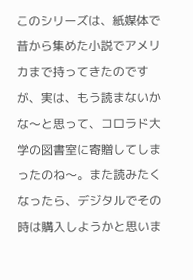このシリーズは、紙媒体で昔から集めた小説でアメリカまで持ってきたのですが、実は、もう読まないかな〜と思って、コロラド大学の図書室に寄贈してしまったのね〜。また読みたくなったら、デジタルでその時は購入しようかと思いま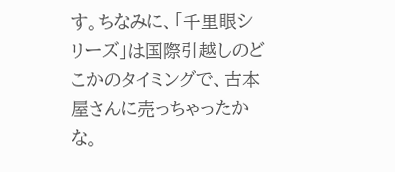す。ちなみに、「千里眼シリーズ」は国際引越しのどこかのタイミングで、古本屋さんに売っちゃったかな。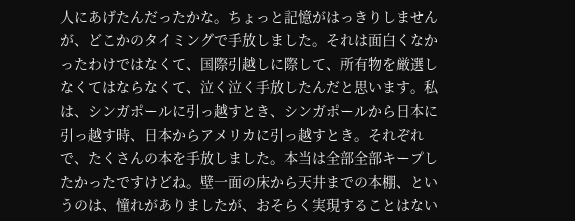人にあげたんだったかな。ちょっと記憶がはっきりしませんが、どこかのタイミングで手放しました。それは面白くなかったわけではなくて、国際引越しに際して、所有物を厳選しなくてはならなくて、泣く泣く手放したんだと思います。私は、シンガポールに引っ越すとき、シンガポールから日本に引っ越す時、日本からアメリカに引っ越すとき。それぞれで、たくさんの本を手放しました。本当は全部全部キープしたかったですけどね。壁一面の床から天井までの本棚、というのは、憧れがありましたが、おそらく実現することはない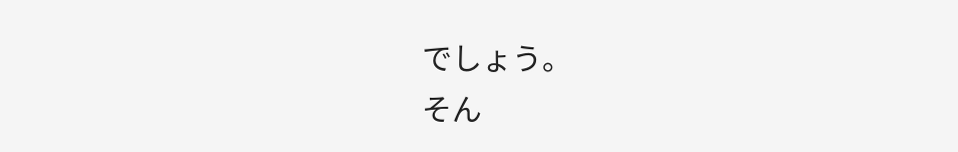でしょう。
そん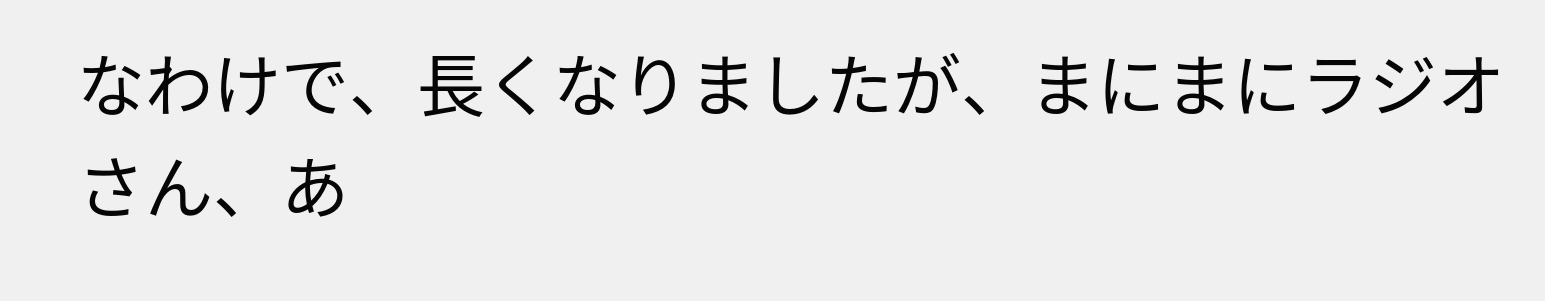なわけで、長くなりましたが、まにまにラジオさん、あ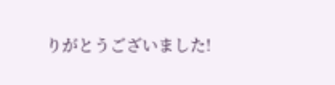りがとうございました!